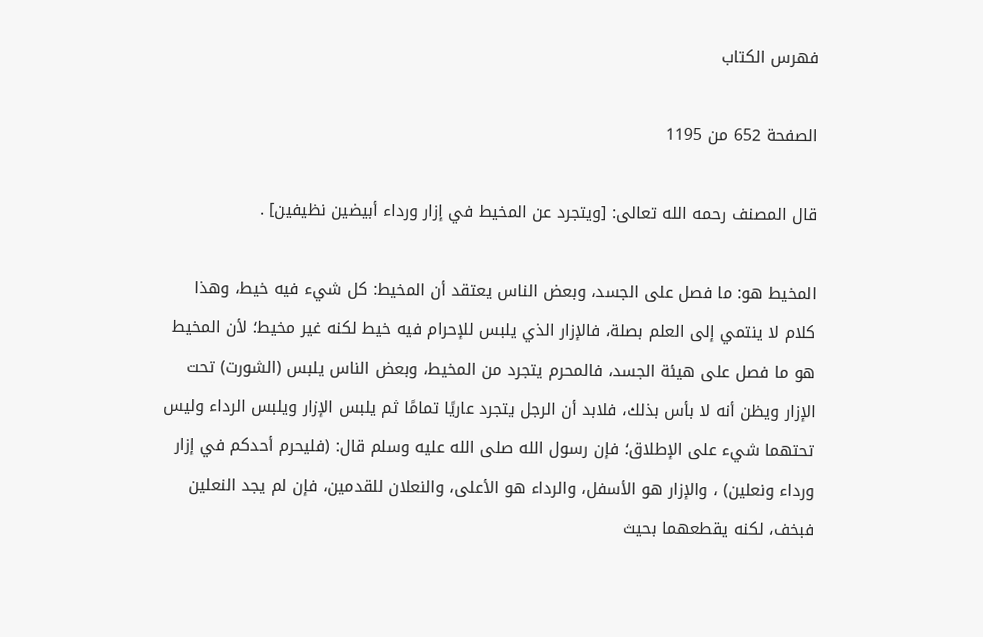فهرس الكتاب

الصفحة 652 من 1195

قال المصنف رحمه الله تعالى: [ويتجرد عن المخيط في إزار ورداء أبيضين نظيفين] .

المخيط هو: ما فصل على الجسد، وبعض الناس يعتقد أن المخيط: كل شيء فيه خيط، وهذا كلام لا ينتمي إلى العلم بصلة، فالإزار الذي يلبس للإحرام فيه خيط لكنه غير مخيط؛ لأن المخيط هو ما فصل على هيئة الجسد، فالمحرم يتجرد من المخيط، وبعض الناس يلبس (الشورت) تحت الإزار ويظن أنه لا بأس بذلك، فلابد أن الرجل يتجرد عاريًا تمامًا ثم يلبس الإزار ويلبس الرداء وليس تحتهما شيء على الإطلاق؛ فإن رسول الله صلى الله عليه وسلم قال: (فليحرم أحدكم في إزار ورداء ونعلين) ، والإزار هو الأسفل، والرداء هو الأعلى، والنعلان للقدمين، فإن لم يجد النعلين فبخف، لكنه يقطعهما بحيث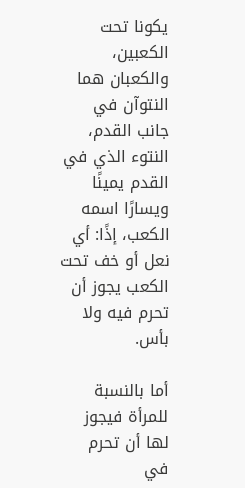يكونا تحت الكعبين، والكعبان هما النتوآن في جانب القدم، النتوء الذي في القدم يمينًا ويسارًا اسمه الكعب، إذًا: أي نعل أو خف تحت الكعب يجوز أن تحرم فيه ولا بأس.

أما بالنسبة للمرأة فيجوز لها أن تحرم في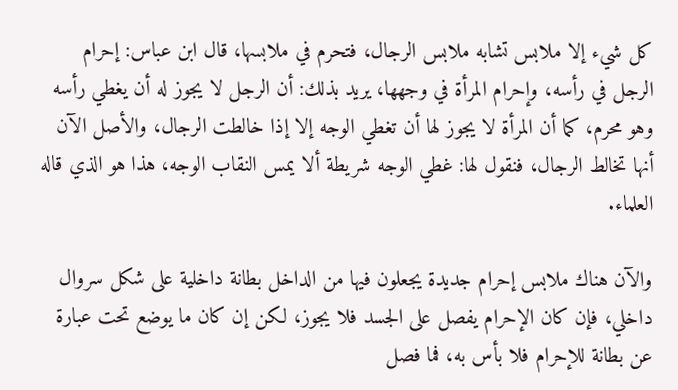كل شيء إلا ملابس تشابه ملابس الرجال، فتحرم في ملابسها، قال ابن عباس: إحرام الرجل في رأسه، وإحرام المرأة في وجهها، يريد بذلك: أن الرجل لا يجوز له أن يغطي رأسه وهو محرم، كما أن المرأة لا يجوز لها أن تغطي الوجه إلا إذا خالطت الرجال، والأصل الآن أنها تخالط الرجال، فنقول لها: غطي الوجه شريطة ألا يمس النقاب الوجه، هذا هو الذي قاله العلماء.

والآن هناك ملابس إحرام جديدة يجعلون فيها من الداخل بطانة داخلية على شكل سروال داخلي، فإن كان الإحرام يفصل على الجسد فلا يجوز، لكن إن كان ما يوضع تحت عبارة عن بطانة للإحرام فلا بأس به، فما فصل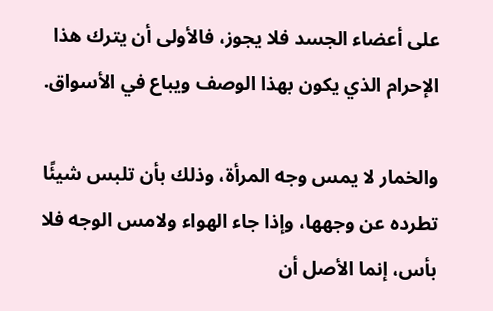على أعضاء الجسد فلا يجوز، فالأولى أن يترك هذا الإحرام الذي يكون بهذا الوصف ويباع في الأسواق.

والخمار لا يمس وجه المرأة، وذلك بأن تلبس شيئًا تطرده عن وجهها، وإذا جاء الهواء ولامس الوجه فلا بأس، إنما الأصل أن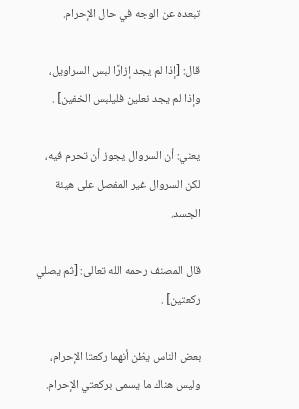تبعده عن الوجه في حال الإحرام.

قال: [إذا لم يجد إزارًا لبس السراويل، وإذا لم يجد نعلين فليلبس الخفين] .

يعني: أن السروال يجوز أن تحرم فيه، لكن السروال غير المفصل على هيئة الجسد.

قال المصنف رحمه الله تعالى: [ثم يصلي ركعتين] .

بعض الناس يظن أنهما ركعتا الإحرام، وليس هناك ما يسمى بركعتي الإحرام.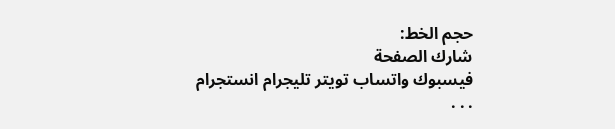حجم الخط:
شارك الصفحة
فيسبوك واتساب تويتر تليجرام انستجرام
. . .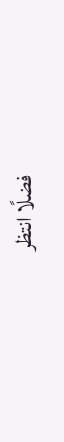فضلًا انتظر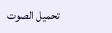تحميل الصوت